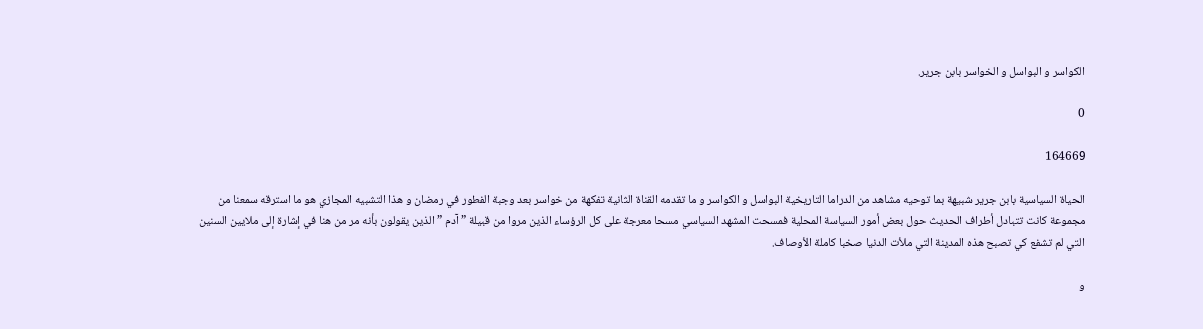الكواسر و البواسل و الخواسر بابن جرير.

0

164669

الحياة السياسية بابن جرير شبيهة بما توحيه مشاهد من الدراما التاريخية البواسل و الكواسر و ما تقدمه القناة الثانية تفكهة من خواسر بعد وجبة الفطور في رمضان و هذا التشبيه المجازي هو ما استرقه سمعنا من مجموعة كانت تتبادل أطراف الحديث حول بعض أمور السياسة المحلية فمسحت المشهد السياسي مسحا معرجة على كل الرؤساء الذين مروا من قبيلة ” آدم ” الذين يقولون بأنه مر من هنا في إشارة إلى ملايين السنين التي لم تشفع كي تصبح هذه المدينة التي ملأت الدنيا صخبا كاملة الأوصاف.

و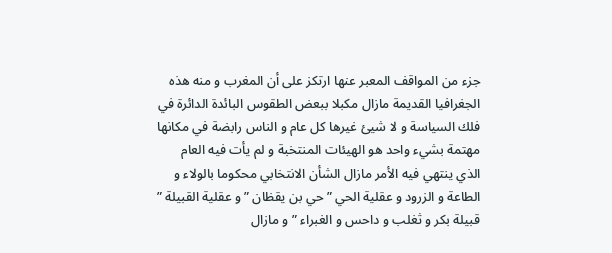جزء من المواقف المعبر عنها ارتكز على أن المغرب و منه هذه الجغرافيا القديمة مازال مكبلا ببعض الطقوس البائدة الدائرة في فلك السياسة و لا شيئ غيرها كل عام و الناس رابضة في مكانها مهتمة بشيء واحد هو الهيئات المنتخبة و لم يأت فيه العام الذي ينتهي فيه الأمر مازال الشأن الانتخابي محكوما بالولاء و الطاعة و الزرود و عقلية الحي ” حي بن يقظان ” و عقلية القبيلة ” قبيلة بكر و ثغلب و داحس و الغبراء ” و مازال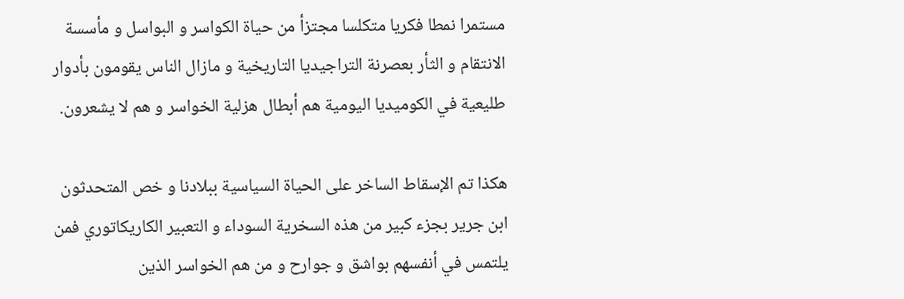مستمرا نمطا فكريا متكلسا مجتزأ من حياة الكواسر و البواسل و مأسسة الانتقام و الثأر بعصرنة التراجيديا التاريخية و مازال الناس يقومون بأدوار طليعية في الكوميديا اليومية هم أبطال هزلية الخواسر و هم لا يشعرون.

هكذا تم الإسقاط الساخر على الحياة السياسية ببلادنا و خص المتحدثون ابن جرير بجزء كبير من هذه السخرية السوداء و التعبير الكاريكاتوري فمن يلتمس في أنفسهم بواشق و جوارح و من هم الخواسر الذين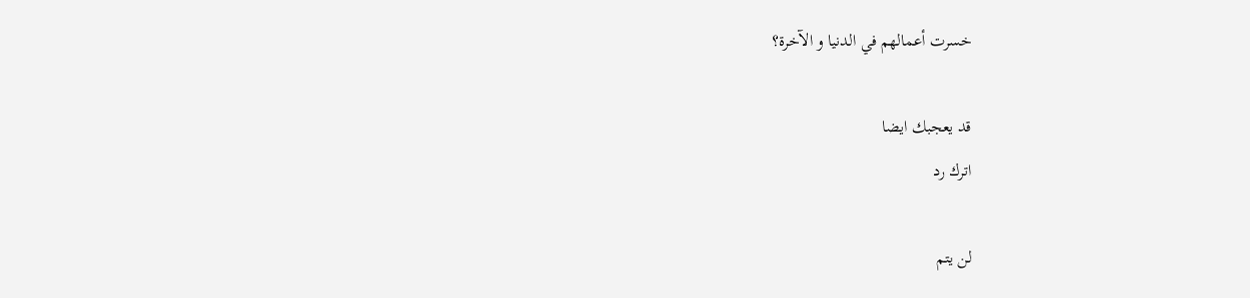خسرت أعمالهم في الدنيا و الآخرة؟

قد يعجبك ايضا
اترك رد

لن يتم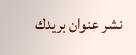نشر عنوان بريدك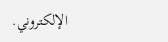الإلكتروني.